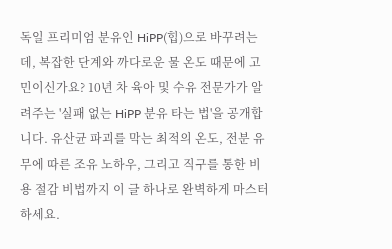독일 프리미엄 분유인 HiPP(힙)으로 바꾸려는데, 복잡한 단계와 까다로운 물 온도 때문에 고민이신가요? 10년 차 육아 및 수유 전문가가 알려주는 '실패 없는 HiPP 분유 타는 법'을 공개합니다. 유산균 파괴를 막는 최적의 온도, 전분 유무에 따른 조유 노하우, 그리고 직구를 통한 비용 절감 비법까지 이 글 하나로 완벽하게 마스터하세요.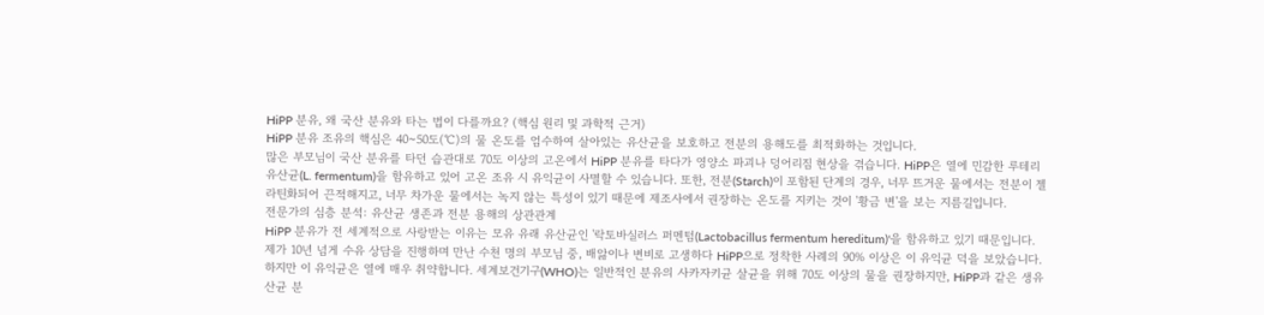HiPP 분유, 왜 국산 분유와 타는 법이 다를까요? (핵심 원리 및 과학적 근거)
HiPP 분유 조유의 핵심은 40~50도(℃)의 물 온도를 엄수하여 살아있는 유산균을 보호하고 전분의 용해도를 최적화하는 것입니다.
많은 부모님이 국산 분유를 타던 습관대로 70도 이상의 고온에서 HiPP 분유를 타다가 영양소 파괴나 덩어리짐 현상을 겪습니다. HiPP은 열에 민감한 루테리 유산균(L. fermentum)을 함유하고 있어 고온 조유 시 유익균이 사멸할 수 있습니다. 또한, 전분(Starch)이 포함된 단계의 경우, 너무 뜨거운 물에서는 전분이 젤라틴화되어 끈적해지고, 너무 차가운 물에서는 녹지 않는 특성이 있기 때문에 제조사에서 권장하는 온도를 지키는 것이 '황금 변'을 보는 지름길입니다.
전문가의 심층 분석: 유산균 생존과 전분 용해의 상관관계
HiPP 분유가 전 세계적으로 사랑받는 이유는 모유 유래 유산균인 '락토바실러스 퍼멘텀(Lactobacillus fermentum hereditum)'을 함유하고 있기 때문입니다. 제가 10년 넘게 수유 상담을 진행하며 만난 수천 명의 부모님 중, 배앓이나 변비로 고생하다 HiPP으로 정착한 사례의 90% 이상은 이 유익균 덕을 보았습니다.
하지만 이 유익균은 열에 매우 취약합니다. 세계보건기구(WHO)는 일반적인 분유의 사카자키균 살균을 위해 70도 이상의 물을 권장하지만, HiPP과 같은 생유산균 분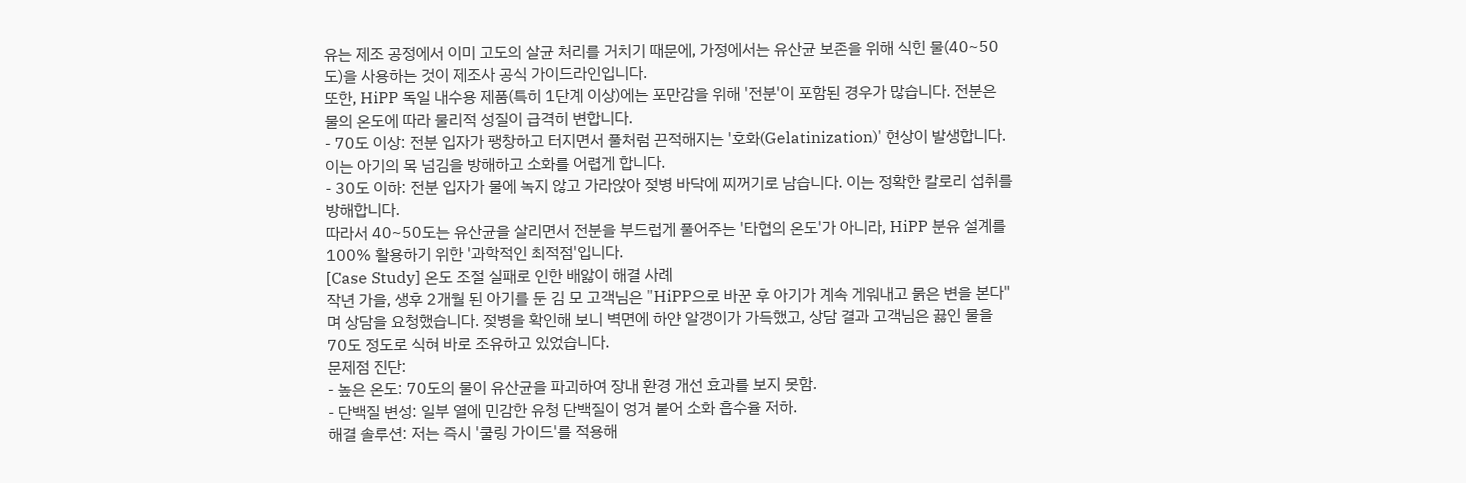유는 제조 공정에서 이미 고도의 살균 처리를 거치기 때문에, 가정에서는 유산균 보존을 위해 식힌 물(40~50도)을 사용하는 것이 제조사 공식 가이드라인입니다.
또한, HiPP 독일 내수용 제품(특히 1단계 이상)에는 포만감을 위해 '전분'이 포함된 경우가 많습니다. 전분은 물의 온도에 따라 물리적 성질이 급격히 변합니다.
- 70도 이상: 전분 입자가 팽창하고 터지면서 풀처럼 끈적해지는 '호화(Gelatinization)' 현상이 발생합니다. 이는 아기의 목 넘김을 방해하고 소화를 어렵게 합니다.
- 30도 이하: 전분 입자가 물에 녹지 않고 가라앉아 젖병 바닥에 찌꺼기로 남습니다. 이는 정확한 칼로리 섭취를 방해합니다.
따라서 40~50도는 유산균을 살리면서 전분을 부드럽게 풀어주는 '타협의 온도'가 아니라, HiPP 분유 설계를 100% 활용하기 위한 '과학적인 최적점'입니다.
[Case Study] 온도 조절 실패로 인한 배앓이 해결 사례
작년 가을, 생후 2개월 된 아기를 둔 김 모 고객님은 "HiPP으로 바꾼 후 아기가 계속 게워내고 묽은 변을 본다"며 상담을 요청했습니다. 젖병을 확인해 보니 벽면에 하얀 알갱이가 가득했고, 상담 결과 고객님은 끓인 물을 70도 정도로 식혀 바로 조유하고 있었습니다.
문제점 진단:
- 높은 온도: 70도의 물이 유산균을 파괴하여 장내 환경 개선 효과를 보지 못함.
- 단백질 변성: 일부 열에 민감한 유청 단백질이 엉겨 붙어 소화 흡수율 저하.
해결 솔루션: 저는 즉시 '쿨링 가이드'를 적용해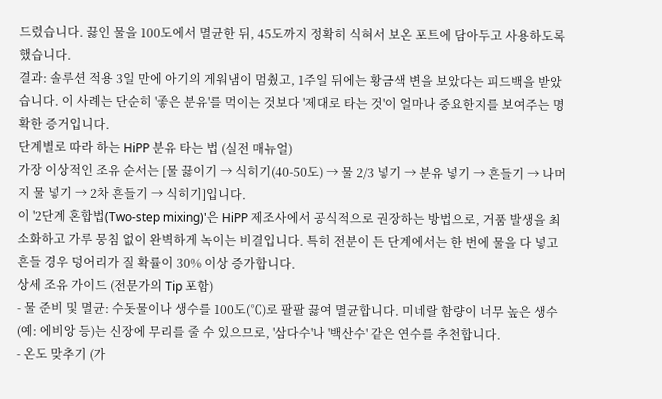드렸습니다. 끓인 물을 100도에서 멸균한 뒤, 45도까지 정확히 식혀서 보온 포트에 담아두고 사용하도록 했습니다.
결과: 솔루션 적용 3일 만에 아기의 게워냄이 멈췄고, 1주일 뒤에는 황금색 변을 보았다는 피드백을 받았습니다. 이 사례는 단순히 '좋은 분유'를 먹이는 것보다 '제대로 타는 것'이 얼마나 중요한지를 보여주는 명확한 증거입니다.
단계별로 따라 하는 HiPP 분유 타는 법 (실전 매뉴얼)
가장 이상적인 조유 순서는 [물 끓이기 → 식히기(40-50도) → 물 2/3 넣기 → 분유 넣기 → 흔들기 → 나머지 물 넣기 → 2차 흔들기 → 식히기]입니다.
이 '2단계 혼합법(Two-step mixing)'은 HiPP 제조사에서 공식적으로 권장하는 방법으로, 거품 발생을 최소화하고 가루 뭉침 없이 완벽하게 녹이는 비결입니다. 특히 전분이 든 단계에서는 한 번에 물을 다 넣고 흔들 경우 덩어리가 질 확률이 30% 이상 증가합니다.
상세 조유 가이드 (전문가의 Tip 포함)
- 물 준비 및 멸균: 수돗물이나 생수를 100도(℃)로 팔팔 끓여 멸균합니다. 미네랄 함량이 너무 높은 생수(예: 에비앙 등)는 신장에 무리를 줄 수 있으므로, '삼다수'나 '백산수' 같은 연수를 추천합니다.
- 온도 맞추기 (가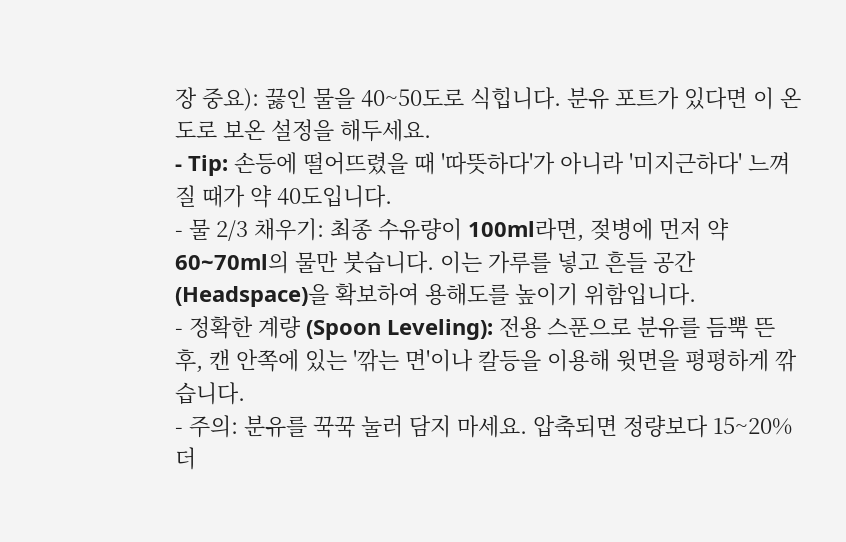장 중요): 끓인 물을 40~50도로 식힙니다. 분유 포트가 있다면 이 온도로 보온 설정을 해두세요.
- Tip: 손등에 떨어뜨렸을 때 '따뜻하다'가 아니라 '미지근하다' 느껴질 때가 약 40도입니다.
- 물 2/3 채우기: 최종 수유량이 100ml라면, 젖병에 먼저 약 60~70ml의 물만 붓습니다. 이는 가루를 넣고 흔들 공간(Headspace)을 확보하여 용해도를 높이기 위함입니다.
- 정확한 계량 (Spoon Leveling): 전용 스푼으로 분유를 듬뿍 뜬 후, 캔 안쪽에 있는 '깎는 면'이나 칼등을 이용해 윗면을 평평하게 깎습니다.
- 주의: 분유를 꾹꾹 눌러 담지 마세요. 압축되면 정량보다 15~20% 더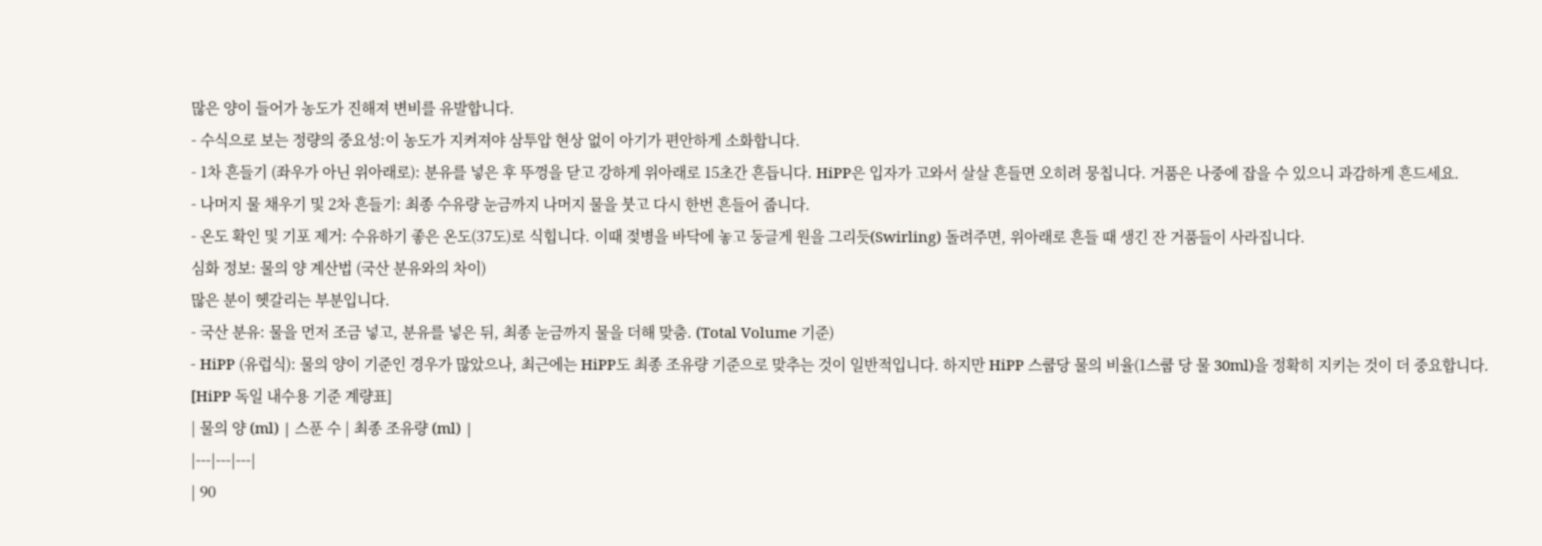많은 양이 들어가 농도가 진해져 변비를 유발합니다.
- 수식으로 보는 정량의 중요성:이 농도가 지켜져야 삼투압 현상 없이 아기가 편안하게 소화합니다.
- 1차 흔들기 (좌우가 아닌 위아래로): 분유를 넣은 후 뚜껑을 닫고 강하게 위아래로 15초간 흔듭니다. HiPP은 입자가 고와서 살살 흔들면 오히려 뭉칩니다. 거품은 나중에 잡을 수 있으니 과감하게 흔드세요.
- 나머지 물 채우기 및 2차 흔들기: 최종 수유량 눈금까지 나머지 물을 붓고 다시 한번 흔들어 줍니다.
- 온도 확인 및 기포 제거: 수유하기 좋은 온도(37도)로 식힙니다. 이때 젖병을 바닥에 놓고 둥글게 원을 그리듯(Swirling) 돌려주면, 위아래로 흔들 때 생긴 잔 거품들이 사라집니다.
심화 정보: 물의 양 계산법 (국산 분유와의 차이)
많은 분이 헷갈리는 부분입니다.
- 국산 분유: 물을 먼저 조금 넣고, 분유를 넣은 뒤, 최종 눈금까지 물을 더해 맞춤. (Total Volume 기준)
- HiPP (유럽식): 물의 양이 기준인 경우가 많았으나, 최근에는 HiPP도 최종 조유량 기준으로 맞추는 것이 일반적입니다. 하지만 HiPP 스쿱당 물의 비율(1스쿱 당 물 30ml)을 정확히 지키는 것이 더 중요합니다.
[HiPP 독일 내수용 기준 계량표]
| 물의 양 (ml) | 스푼 수 | 최종 조유량 (ml) |
|---|---|---|
| 90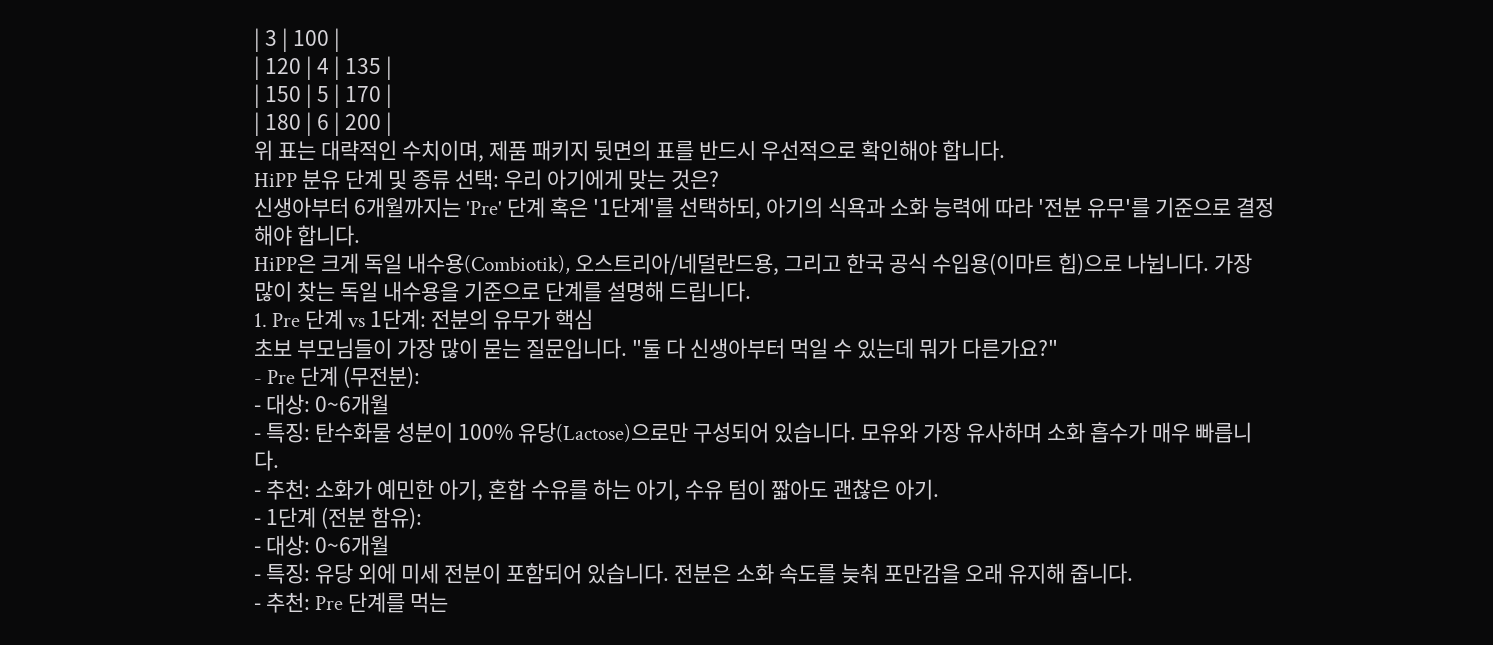| 3 | 100 |
| 120 | 4 | 135 |
| 150 | 5 | 170 |
| 180 | 6 | 200 |
위 표는 대략적인 수치이며, 제품 패키지 뒷면의 표를 반드시 우선적으로 확인해야 합니다.
HiPP 분유 단계 및 종류 선택: 우리 아기에게 맞는 것은?
신생아부터 6개월까지는 'Pre' 단계 혹은 '1단계'를 선택하되, 아기의 식욕과 소화 능력에 따라 '전분 유무'를 기준으로 결정해야 합니다.
HiPP은 크게 독일 내수용(Combiotik), 오스트리아/네덜란드용, 그리고 한국 공식 수입용(이마트 힙)으로 나뉩니다. 가장 많이 찾는 독일 내수용을 기준으로 단계를 설명해 드립니다.
1. Pre 단계 vs 1단계: 전분의 유무가 핵심
초보 부모님들이 가장 많이 묻는 질문입니다. "둘 다 신생아부터 먹일 수 있는데 뭐가 다른가요?"
- Pre 단계 (무전분):
- 대상: 0~6개월
- 특징: 탄수화물 성분이 100% 유당(Lactose)으로만 구성되어 있습니다. 모유와 가장 유사하며 소화 흡수가 매우 빠릅니다.
- 추천: 소화가 예민한 아기, 혼합 수유를 하는 아기, 수유 텀이 짧아도 괜찮은 아기.
- 1단계 (전분 함유):
- 대상: 0~6개월
- 특징: 유당 외에 미세 전분이 포함되어 있습니다. 전분은 소화 속도를 늦춰 포만감을 오래 유지해 줍니다.
- 추천: Pre 단계를 먹는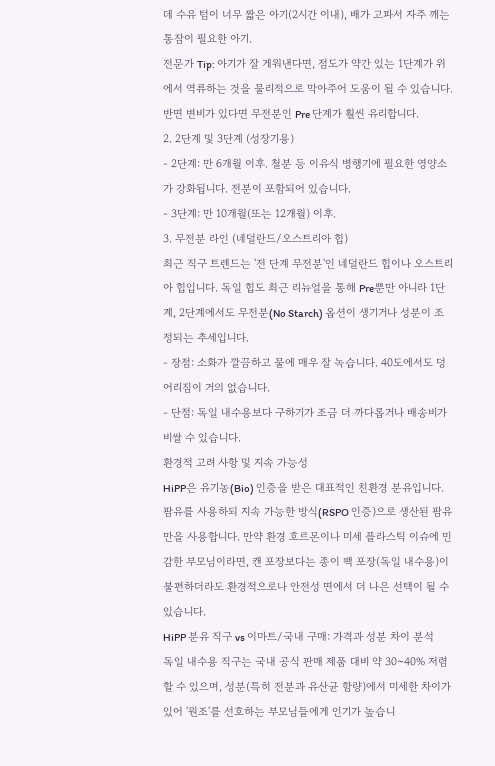데 수유 텀이 너무 짧은 아기(2시간 이내), 배가 고파서 자주 깨는 통잠이 필요한 아기.
전문가 Tip: 아기가 잘 게워낸다면, 점도가 약간 있는 1단계가 위에서 역류하는 것을 물리적으로 막아주어 도움이 될 수 있습니다. 반면 변비가 있다면 무전분인 Pre 단계가 훨씬 유리합니다.
2. 2단계 및 3단계 (성장기용)
- 2단계: 만 6개월 이후. 철분 등 이유식 병행기에 필요한 영양소가 강화됩니다. 전분이 포함되어 있습니다.
- 3단계: 만 10개월(또는 12개월) 이후.
3. 무전분 라인 (네덜란드/오스트리아 힙)
최근 직구 트렌드는 '전 단계 무전분'인 네덜란드 힙이나 오스트리아 힙입니다. 독일 힙도 최근 리뉴얼을 통해 Pre뿐만 아니라 1단계, 2단계에서도 무전분(No Starch) 옵션이 생기거나 성분이 조정되는 추세입니다.
- 장점: 소화가 깔끔하고 물에 매우 잘 녹습니다. 40도에서도 덩어리짐이 거의 없습니다.
- 단점: 독일 내수용보다 구하기가 조금 더 까다롭거나 배송비가 비쌀 수 있습니다.
환경적 고려 사항 및 지속 가능성
HiPP은 유기농(Bio) 인증을 받은 대표적인 친환경 분유입니다. 팜유를 사용하되 지속 가능한 방식(RSPO 인증)으로 생산된 팜유만을 사용합니다. 만약 환경 호르몬이나 미세 플라스틱 이슈에 민감한 부모님이라면, 캔 포장보다는 종이 팩 포장(독일 내수용)이 불편하더라도 환경적으로나 안전성 면에서 더 나은 선택이 될 수 있습니다.
HiPP 분유 직구 vs 이마트/국내 구매: 가격과 성분 차이 분석
독일 내수용 직구는 국내 공식 판매 제품 대비 약 30~40% 저렴할 수 있으며, 성분(특히 전분과 유산균 함량)에서 미세한 차이가 있어 '원조'를 선호하는 부모님들에게 인기가 높습니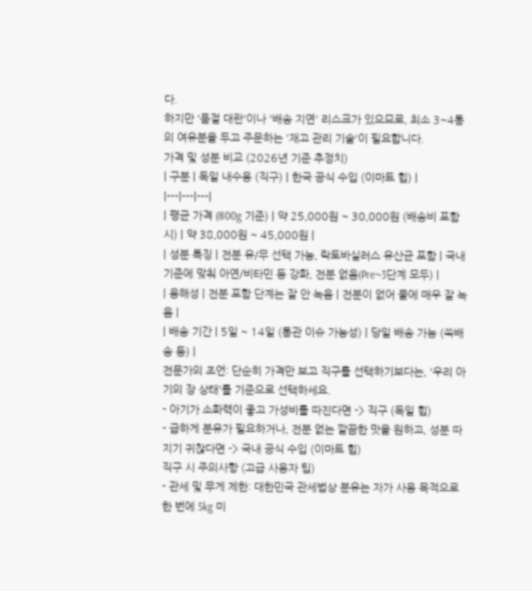다.
하지만 '품절 대란'이나 '배송 지연' 리스크가 있으므로, 최소 3~4통의 여유분을 두고 주문하는 '재고 관리 기술'이 필요합니다.
가격 및 성분 비교 (2026년 기준 추정치)
| 구분 | 독일 내수용 (직구) | 한국 공식 수입 (이마트 힙) |
|---|---|---|
| 평균 가격 (800g 기준) | 약 25,000원 ~ 30,000원 (배송비 포함 시) | 약 38,000원 ~ 45,000원 |
| 성분 특징 | 전분 유/무 선택 가능, 락토바실러스 유산균 포함 | 국내 기준에 맞춰 아연/비타민 등 강화, 전분 없음(Pre~3단계 모두) |
| 용해성 | 전분 포함 단계는 잘 안 녹음 | 전분이 없어 물에 매우 잘 녹음 |
| 배송 기간 | 5일 ~ 14일 (통관 이슈 가능성) | 당일 배송 가능 (쓱배송 등) |
전문가의 조언: 단순히 가격만 보고 직구를 선택하기보다는, '우리 아기의 장 상태'를 기준으로 선택하세요.
- 아기가 소화력이 좋고 가성비를 따진다면 -> 직구 (독일 힙)
- 급하게 분유가 필요하거나, 전분 없는 깔끔한 맛을 원하고, 성분 따지기 귀찮다면 -> 국내 공식 수입 (이마트 힙)
직구 시 주의사항 (고급 사용자 팁)
- 관세 및 무게 제한: 대한민국 관세법상 분유는 자가 사용 목적으로 한 번에 5kg 미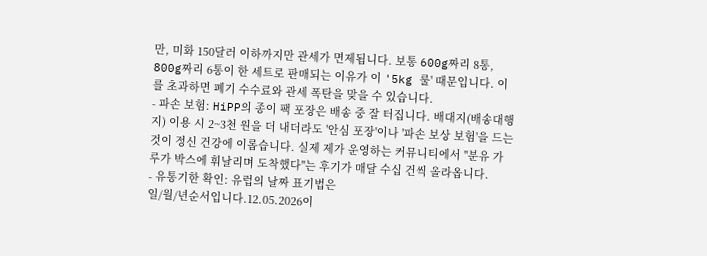만, 미화 150달러 이하까지만 관세가 면제됩니다. 보통 600g짜리 8통, 800g짜리 6통이 한 세트로 판매되는 이유가 이 '5kg 룰' 때문입니다. 이를 초과하면 폐기 수수료와 관세 폭탄을 맞을 수 있습니다.
- 파손 보험: HiPP의 종이 팩 포장은 배송 중 잘 터집니다. 배대지(배송대행지) 이용 시 2~3천 원을 더 내더라도 '안심 포장'이나 '파손 보상 보험'을 드는 것이 정신 건강에 이롭습니다. 실제 제가 운영하는 커뮤니티에서 "분유 가루가 박스에 휘날리며 도착했다"는 후기가 매달 수십 건씩 올라옵니다.
- 유통기한 확인: 유럽의 날짜 표기법은
일/월/년순서입니다.12.05.2026이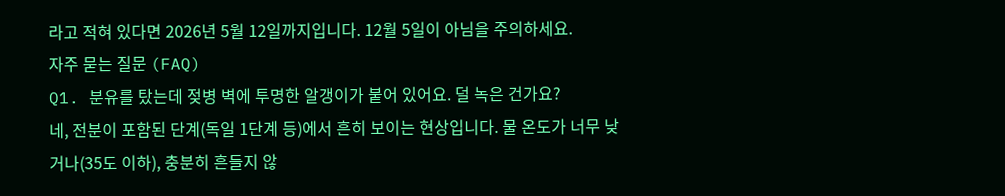라고 적혀 있다면 2026년 5월 12일까지입니다. 12월 5일이 아님을 주의하세요.
자주 묻는 질문 (FAQ)
Q1. 분유를 탔는데 젖병 벽에 투명한 알갱이가 붙어 있어요. 덜 녹은 건가요?
네, 전분이 포함된 단계(독일 1단계 등)에서 흔히 보이는 현상입니다. 물 온도가 너무 낮거나(35도 이하), 충분히 흔들지 않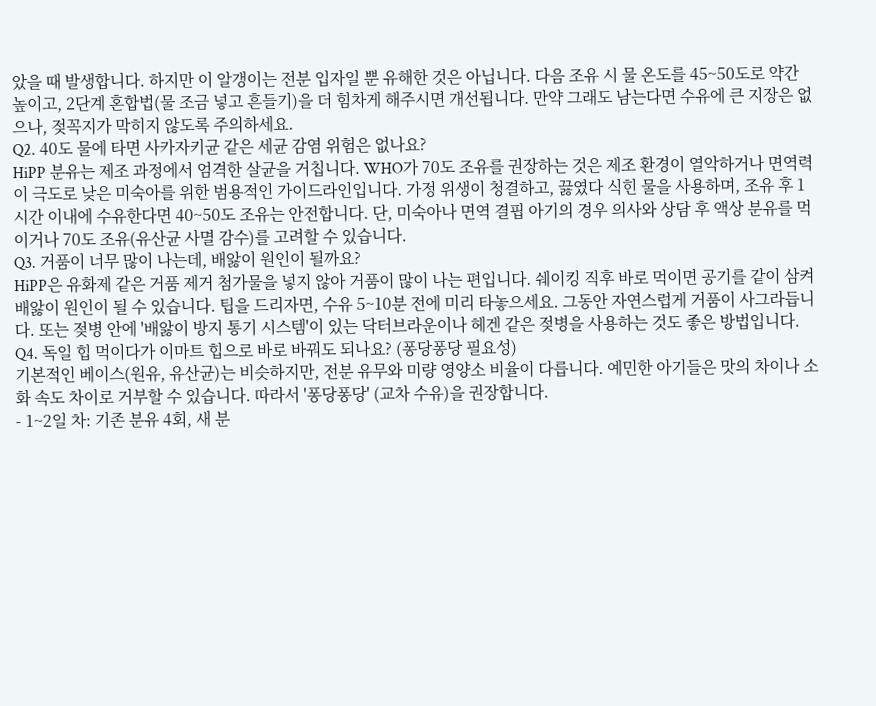았을 때 발생합니다. 하지만 이 알갱이는 전분 입자일 뿐 유해한 것은 아닙니다. 다음 조유 시 물 온도를 45~50도로 약간 높이고, 2단계 혼합법(물 조금 넣고 흔들기)을 더 힘차게 해주시면 개선됩니다. 만약 그래도 남는다면 수유에 큰 지장은 없으나, 젖꼭지가 막히지 않도록 주의하세요.
Q2. 40도 물에 타면 사카자키균 같은 세균 감염 위험은 없나요?
HiPP 분유는 제조 과정에서 엄격한 살균을 거칩니다. WHO가 70도 조유를 권장하는 것은 제조 환경이 열악하거나 면역력이 극도로 낮은 미숙아를 위한 범용적인 가이드라인입니다. 가정 위생이 청결하고, 끓였다 식힌 물을 사용하며, 조유 후 1시간 이내에 수유한다면 40~50도 조유는 안전합니다. 단, 미숙아나 면역 결핍 아기의 경우 의사와 상담 후 액상 분유를 먹이거나 70도 조유(유산균 사멸 감수)를 고려할 수 있습니다.
Q3. 거품이 너무 많이 나는데, 배앓이 원인이 될까요?
HiPP은 유화제 같은 거품 제거 첨가물을 넣지 않아 거품이 많이 나는 편입니다. 쉐이킹 직후 바로 먹이면 공기를 같이 삼켜 배앓이 원인이 될 수 있습니다. 팁을 드리자면, 수유 5~10분 전에 미리 타놓으세요. 그동안 자연스럽게 거품이 사그라듭니다. 또는 젖병 안에 '배앓이 방지 통기 시스템'이 있는 닥터브라운이나 헤겐 같은 젖병을 사용하는 것도 좋은 방법입니다.
Q4. 독일 힙 먹이다가 이마트 힙으로 바로 바꿔도 되나요? (퐁당퐁당 필요성)
기본적인 베이스(원유, 유산균)는 비슷하지만, 전분 유무와 미량 영양소 비율이 다릅니다. 예민한 아기들은 맛의 차이나 소화 속도 차이로 거부할 수 있습니다. 따라서 '퐁당퐁당' (교차 수유)을 권장합니다.
- 1~2일 차: 기존 분유 4회, 새 분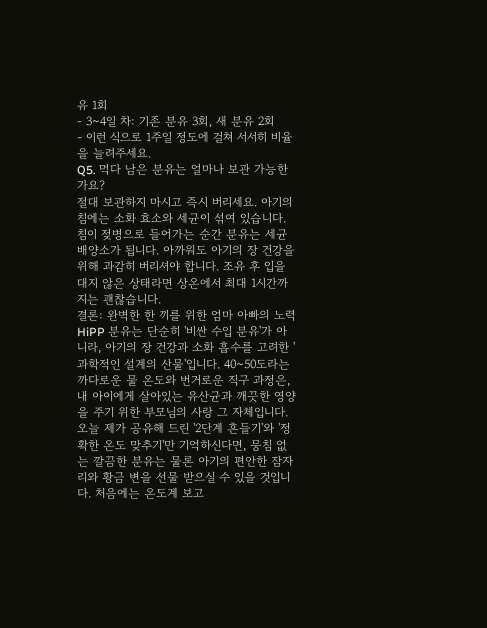유 1회
- 3~4일 차: 기존 분유 3회, 새 분유 2회
- 이런 식으로 1주일 정도에 걸쳐 서서히 비율을 늘려주세요.
Q5. 먹다 남은 분유는 얼마나 보관 가능한가요?
절대 보관하지 마시고 즉시 버리세요. 아기의 침에는 소화 효소와 세균이 섞여 있습니다. 침이 젖병으로 들어가는 순간 분유는 세균 배양소가 됩니다. 아까워도 아기의 장 건강을 위해 과감히 버리셔야 합니다. 조유 후 입을 대지 않은 상태라면 상온에서 최대 1시간까지는 괜찮습니다.
결론: 완벽한 한 끼를 위한 엄마 아빠의 노력
HiPP 분유는 단순히 '비싼 수입 분유'가 아니라, 아기의 장 건강과 소화 흡수를 고려한 '과학적인 설계의 산물'입니다. 40~50도라는 까다로운 물 온도와 번거로운 직구 과정은, 내 아이에게 살아있는 유산균과 깨끗한 영양을 주기 위한 부모님의 사랑 그 자체입니다.
오늘 제가 공유해 드린 '2단계 흔들기'와 '정확한 온도 맞추기'만 기억하신다면, 뭉침 없는 깔끔한 분유는 물론 아기의 편안한 잠자리와 황금 변을 선물 받으실 수 있을 것입니다. 처음에는 온도계 보고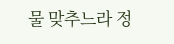물 맞추느라 정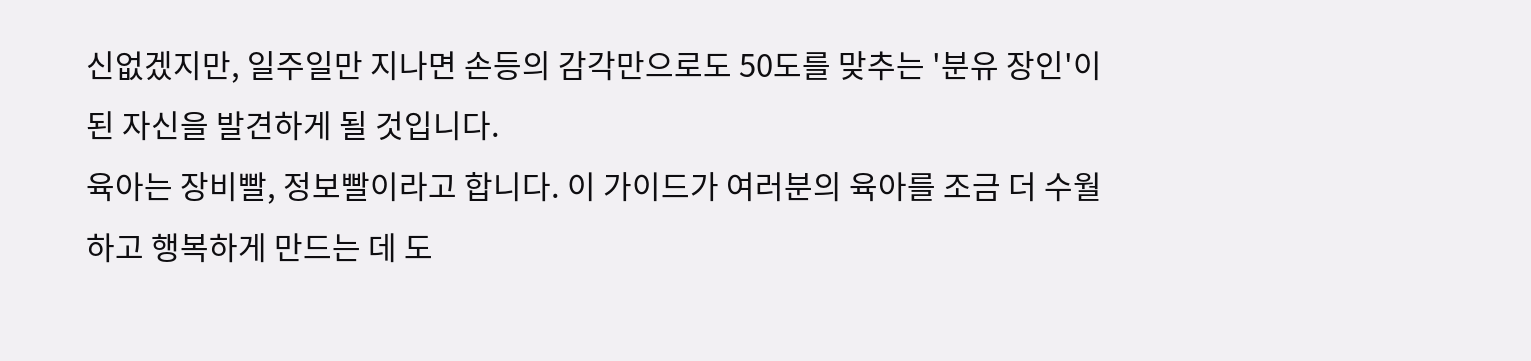신없겠지만, 일주일만 지나면 손등의 감각만으로도 50도를 맞추는 '분유 장인'이 된 자신을 발견하게 될 것입니다.
육아는 장비빨, 정보빨이라고 합니다. 이 가이드가 여러분의 육아를 조금 더 수월하고 행복하게 만드는 데 도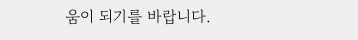움이 되기를 바랍니다.